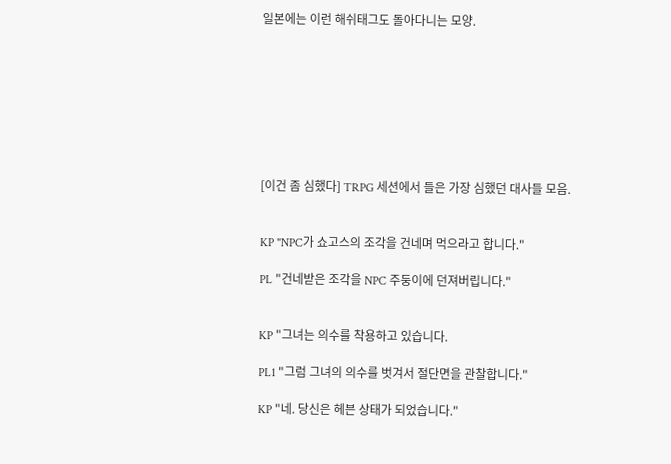일본에는 이런 해쉬태그도 돌아다니는 모양.








[이건 좀 심했다] TRPG 세션에서 들은 가장 심했던 대사들 모음.


KP "NPC가 쇼고스의 조각을 건네며 먹으라고 합니다."

PL "건네받은 조각을 NPC 주둥이에 던져버립니다."


KP "그녀는 의수를 착용하고 있습니다.

PL1 "그럼 그녀의 의수를 벗겨서 절단면을 관찰합니다."

KP "네. 당신은 헤븐 상태가 되었습니다."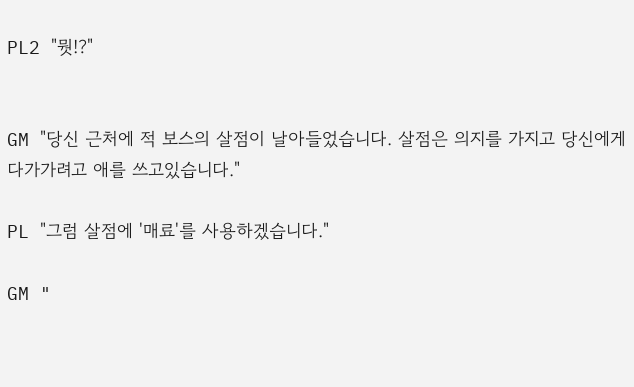PL2 "뭣!?"


GM "당신 근처에 적 보스의 살점이 날아들었습니다. 살점은 의지를 가지고 당신에게 다가가려고 애를 쓰고있습니다."

PL "그럼 살점에 '매료'를 사용하겠습니다."

GM "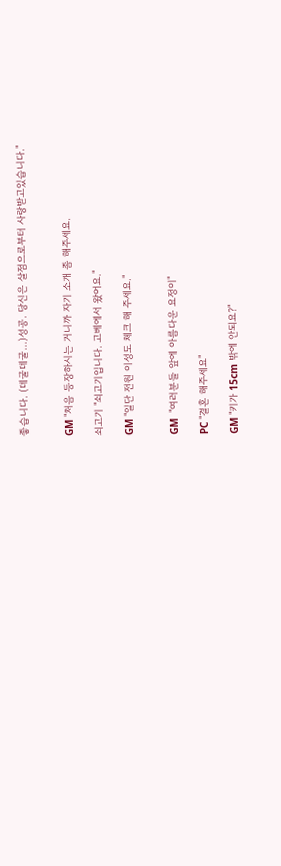좋습니다. (데굴데굴...)성공. 당신은 살점으로부터 사랑받고있습니다."


GM "처음 등장하시는 거니까 자기 소개 좀 해주세요.

쇠고기 "쇠고기입니다. 고베에서 왔어요."

GM "일단 전원 이성도 체크 해 주세요."


GM  "여러분들 앞에 아름다운 요정이"

PC "결혼 해주세요"

GM "키가 15cm 밖에 안되요?"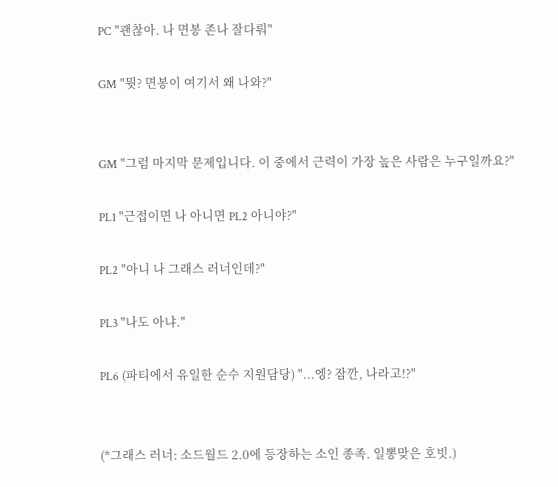PC "괜찮아. 나 면봉 존나 잘다뤄"

GM "뭣? 면봉이 여기서 왜 나와?"


GM "그럼 마지막 문제입니다. 이 중에서 근력이 가장 높은 사람은 누구일까요?"

PL1 "근접이면 나 아니면 PL2 아니야?"

PL2 "아니 나 그래스 러너인데?"

PL3 "나도 아냐."

PL6 (파티에서 유일한 순수 지원담당) "...엥? 잠깐, 나라고!?"


(*그래스 러너: 소드월드 2.0에 등장하는 소인 종족. 일뽕맞은 호빗.)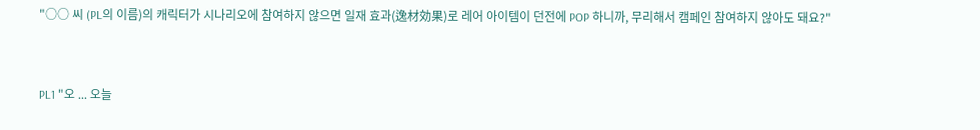"○○ 씨 (PL의 이름)의 캐릭터가 시나리오에 참여하지 않으면 일재 효과(逸材効果)로 레어 아이템이 던전에 POP 하니까, 무리해서 캠페인 참여하지 않아도 돼요?"


PL1 "오 ... 오늘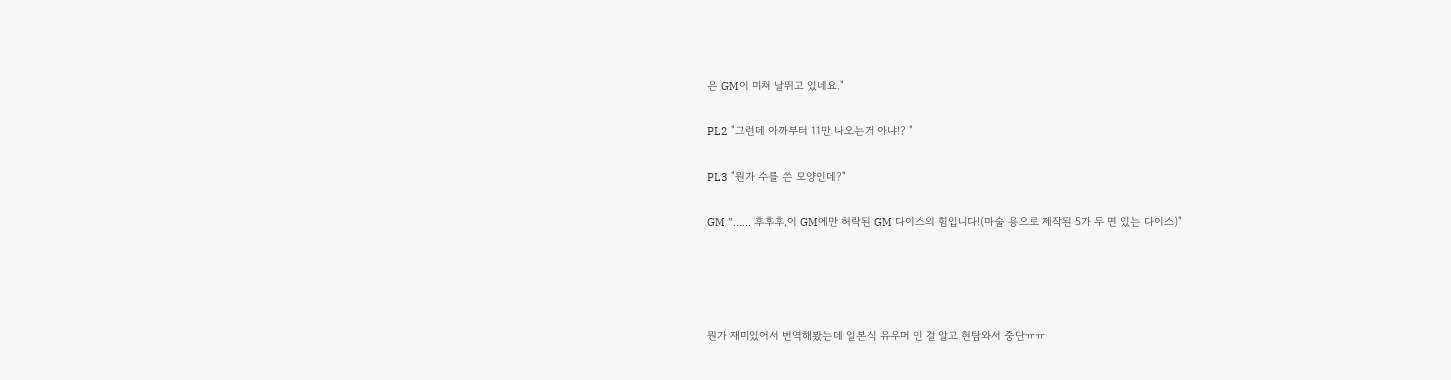은 GM이 미쳐 날뛰고 있네요."

PL2 "그런데 아까부터 11만 나오는거 아냐!? "

PL3 "뭔가 수를 쓴 모양인데?"

GM "...... 후후후,이 GM에만 허락된 GM 다이스의 힘입니다!(마술 용으로 제작된 5가 두 면 있는 다이스)"




뭔가 재미있어서 번역해봤는데 일본식 유우머 인 걸 알고 현탐와서 중단ㅠㅠ